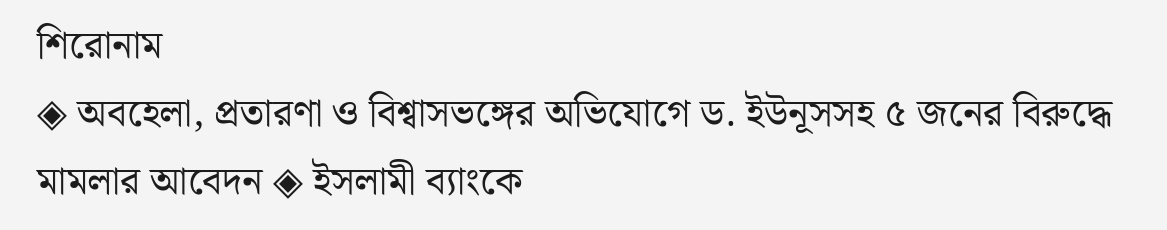শিরোনাম
◈ অবহেলা, প্রতারণা ও বিশ্বাসভঙ্গের অভিযোগে ড. ইউনূসসহ ৫ জনের বিরুদ্ধে মামলার আবেদন ◈ ইসলামী ব্যাংকে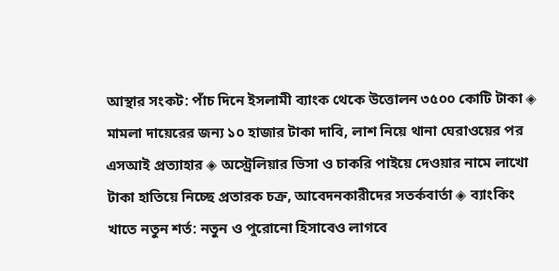আস্থার সংকট: পাঁচ দিনে ইসলামী ব্যাংক থেকে উত্তোলন ৩৫০০ কোটি টাকা ◈ মামলা দায়েরের জন্য ১০ হাজার টাকা দাবি, লাশ নিয়ে থানা ঘেরাওয়ের পর এসআই প্রত্যাহার ◈ অস্ট্রেলিয়ার ভিসা ও চাকরি পাইয়ে দেওয়ার নামে লাখো টাকা হাতিয়ে নিচ্ছে প্রতারক চক্র, আবেদনকারীদের সতর্কবার্তা ◈ ব্যাংকিং খাতে নতুন শর্ত: নতুন ও পুরোনো হিসাবেও লাগবে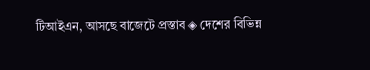টিআইএন, আসছে বাজেটে প্রস্তাব ◈ দেশের বিভিন্ন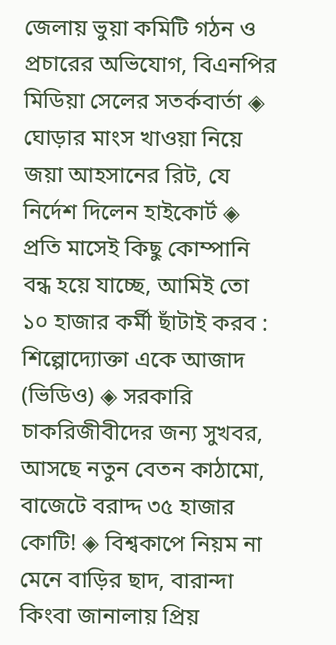জেলায় ভুয়া কমিটি গঠন ও প্রচারের অভিযোগ, বিএনপির মিডিয়া সেলের সতর্কবার্তা ◈ ঘোড়ার মাংস খাওয়া নিয়ে জয়া আহসানের রিট, যে নির্দেশ দিলেন হাইকোর্ট ◈ প্রতি মাসেই কিছু কোম্পানি বন্ধ হয়ে যাচ্ছে, আমিই তো ১০ হাজার কর্মী ছাঁটাই করব : শিল্পোদ্যোক্তা একে আজাদ (ভিডিও) ◈ সরকারি চাকরিজীবীদের জন্য সুখবর, আসছে নতুন বেতন কাঠামো, বাজেটে বরাদ্দ ৩৫ হাজার কোটি! ◈ বিশ্বকাপে নিয়ম না মেনে বাড়ির ছাদ, বারান্দা কিংবা জানালায় প্রিয়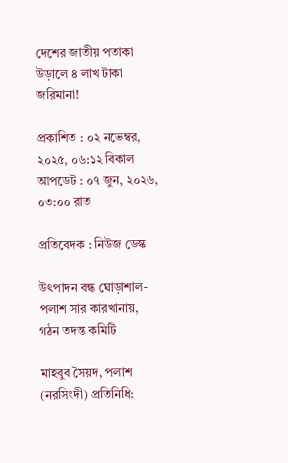দেশের জাতীয় পতাকা উড়ালে ৪ লাখ টাকা জরিমানা!

প্রকাশিত : ০২ নভেম্বর, ২০২৫, ০৬:১২ বিকাল
আপডেট : ০৭ জুন, ২০২৬, ০৩:০০ রাত

প্রতিবেদক : নিউজ ডেস্ক

উৎপাদন বন্ধ ঘোড়াশাল-পলাশ সার কারখানায়, গঠন তদন্ত কমিটি

মাহবুব সৈয়দ, পলাশ (নরসিংদী) প্রতিনিধি: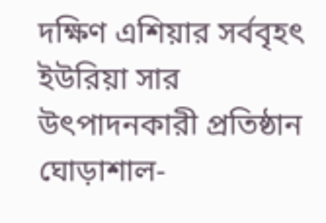দক্ষিণ এশিয়ার সর্ববৃহৎ ইউরিয়া সার উৎপাদনকারী প্রতিষ্ঠান ঘোড়াশাল-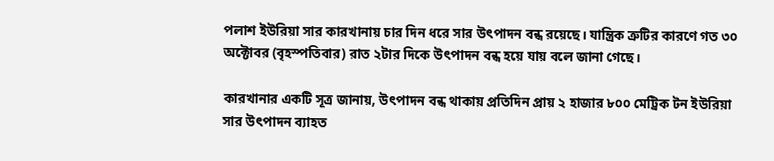পলাশ ইউরিয়া সার কারখানায় চার দিন ধরে সার উৎপাদন বন্ধ রয়েছে। যান্ত্রিক ত্রুটির কারণে গত ৩০ অক্টোবর (বৃহস্পতিবার) রাত ২টার দিকে উৎপাদন বন্ধ হয়ে যায় বলে জানা গেছে।

কারখানার একটি সূত্র জানায়, উৎপাদন বন্ধ থাকায় প্রতিদিন প্রায় ২ হাজার ৮০০ মেট্রিক টন ইউরিয়া সার উৎপাদন ব্যাহত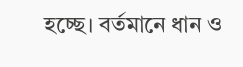হচ্ছে। বর্তমানে ধান ও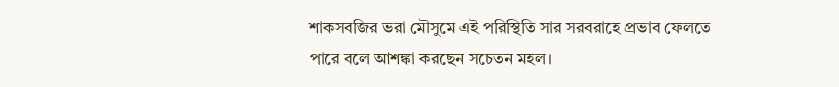শাকসবজির ভরা মৌসুমে এই পরিস্থিতি সার সরবরাহে প্রভাব ফেলতে পারে বলে আশঙ্কা করছেন সচেতন মহল।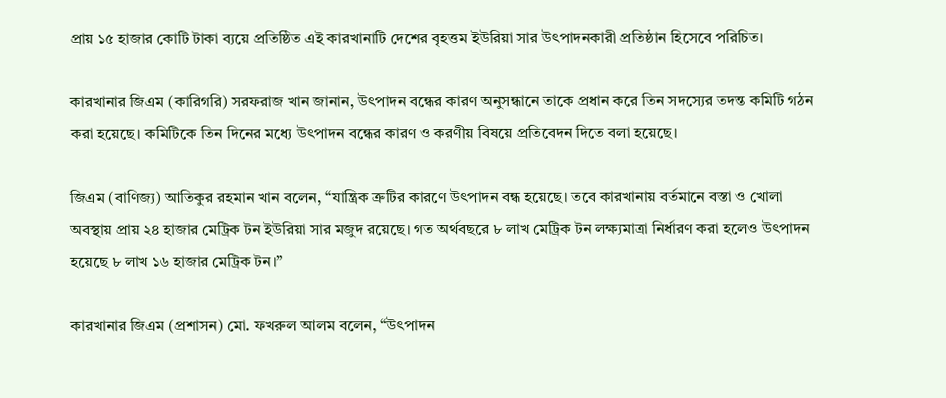প্রায় ১৫ হাজার কোটি টাকা ব্যয়ে প্রতিষ্ঠিত এই কারখানাটি দেশের বৃহত্তম ইউরিয়া সার উৎপাদনকারী প্রতিষ্ঠান হিসেবে পরিচিত।

কারখানার জিএম (কারিগরি) সরফরাজ খান জানান, উৎপাদন বন্ধের কারণ অনুসন্ধানে তাকে প্রধান করে তিন সদস্যের তদন্ত কমিটি গঠন করা হয়েছে। কমিটিকে তিন দিনের মধ্যে উৎপাদন বন্ধের কারণ ও করণীয় বিষয়ে প্রতিবেদন দিতে বলা হয়েছে।

জিএম (বাণিজ্য) আতিকুর রহমান খান বলেন, “যান্ত্রিক ত্রুটির কারণে উৎপাদন বন্ধ হয়েছে। তবে কারখানায় বর্তমানে বস্তা ও খোলা অবস্থায় প্রায় ২৪ হাজার মেট্রিক টন ইউরিয়া সার মজুদ রয়েছে। গত অর্থবছরে ৮ লাখ মেট্রিক টন লক্ষ্যমাত্রা নির্ধারণ করা হলেও উৎপাদন হয়েছে ৮ লাখ ১৬ হাজার মেট্রিক টন।”

কারখানার জিএম (প্রশাসন) মো. ফখরুল আলম বলেন, “উৎপাদন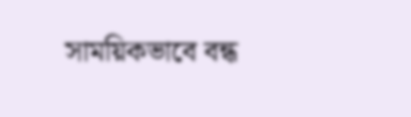সাময়িকভাবে বন্ধ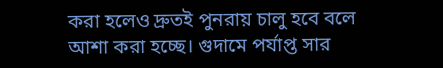করা হলেও দ্রুতই পুনরায় চালু হবে বলে আশা করা হচ্ছে। গুদামে পর্যাপ্ত সার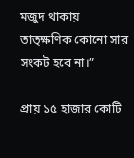মজুদ থাকায় তাত্ক্ষণিক কোনো সার সংকট হবে না।”

প্রায় ১৫ হাজার কোটি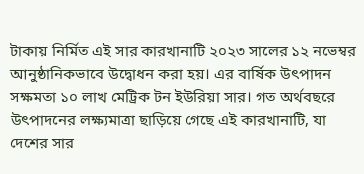টাকায় নির্মিত এই সার কারখানাটি ২০২৩ সালের ১২ নভেম্বর আনুষ্ঠানিকভাবে উদ্বোধন করা হয়। এর বার্ষিক উৎপাদন সক্ষমতা ১০ লাখ মেট্রিক টন ইউরিয়া সার। গত অর্থবছরে উৎপাদনের লক্ষ্যমাত্রা ছাড়িয়ে গেছে এই কারখানাটি, যা দেশের সার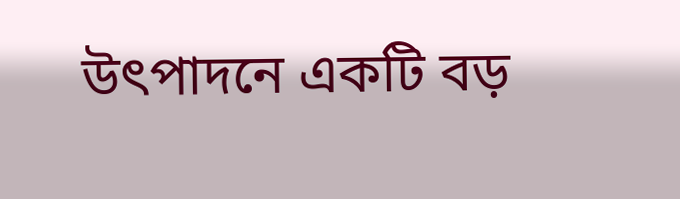উৎপাদনে একটি বড়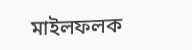মাইলফলক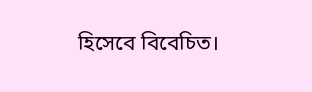হিসেবে বিবেচিত।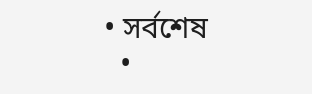• সর্বশেষ
  •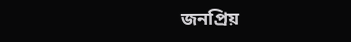জনপ্রিয়